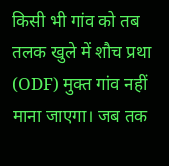किसी भी गांव को तब तलक खुले में शौच प्रथा (ODF) मुक्त गांव नहीं माना जाएगा। जब तक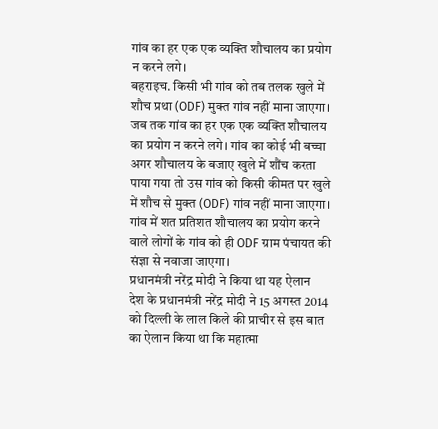गांव का हर एक एक व्यक्ति शौचालय का प्रयोग न करने लगे।
बहराइच. किसी भी गांव को तब तलक खुले में शौच प्रथा (ODF) मुक्त गांव नहीं माना जाएगा। जब तक गांव का हर एक एक व्यक्ति शौचालय का प्रयोग न करने लगे। गांव का कोई भी बच्चा अगर शौचालय के बजाए खुले में शौंच करता पाया गया तो उस गांव को किसी कीमत पर खुले में शौच से मुक्त (ODF) गांव नहीं माना जाएगा। गांव में शत प्रतिशत शौचालय का प्रयोग करने वाले लोगों के गांव को ही ODF ग्राम पंचायत की संज्ञा से नवाजा जाएगा।
प्रधानमंत्री नरेंद्र मोदी ने किया था यह ऐलान
देश के प्रधानमंत्री नरेंद्र मोदी ने 15 अगस्त 2014 को दिल्ली के लाल किले की प्राचीर से इस बात का ऐलान किया था कि महात्मा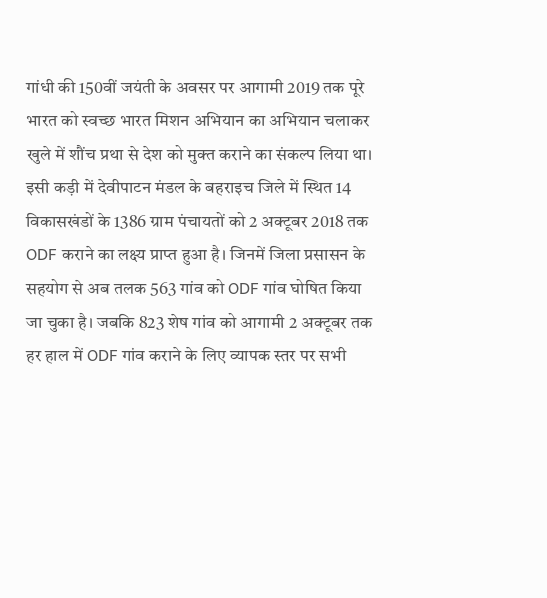गांधी की 150वीं जयंती के अवसर पर आगामी 2019 तक पूरे भारत को स्वच्छ भारत मिशन अभियान का अभियान चलाकर खुले में शौंच प्रथा से देश को मुक्त कराने का संकल्प लिया था। इसी कड़ी में देवीपाटन मंडल के बहराइच जिले में स्थित 14 विकासखंडों के 1386 ग्राम पंचायतों को 2 अक्टूबर 2018 तक ODF कराने का लक्ष्य प्राप्त हुआ है। जिनमें जिला प्रसासन के सहयोग से अब तलक 563 गांव को ODF गांव घोषित किया जा चुका है। जबकि 823 शेष गांव को आगामी 2 अक्टूबर तक हर हाल में ODF गांव कराने के लिए व्यापक स्तर पर सभी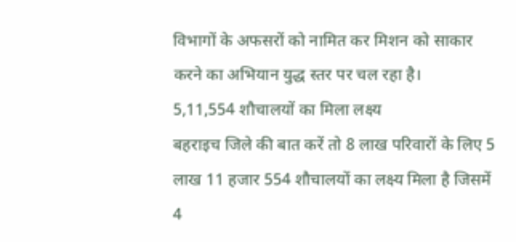विभागों के अफसरों को नामित कर मिशन को साकार करने का अभियान युद्ध स्तर पर चल रहा है।
5,11,554 शौचालयों का मिला लक्ष्य
बहराइच जिले की बात करें तो 8 लाख परिवारों के लिए 5 लाख 11 हजार 554 शौचालयों का लक्ष्य मिला है जिसमें 4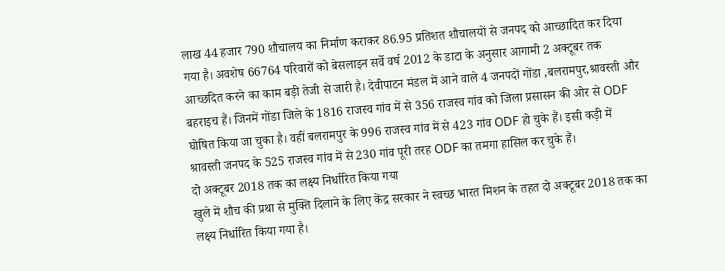लाख 44 हजार 790 शौचालय का निर्माण कराकर 86.95 प्रतिशत शौचालयों से जनपद को आच्छादित कर दिया गया है। अवशेष 66764 परिवारों को बेसलाइन सर्वे वर्ष 2012 के डाटा के अनुसार आगामी 2 अक्टूबर तक आच्छदित करने का काम बड़ी तेजी से जारी है। देवीपाटन मंडल में आने वाले 4 जनपदों गोंडा ,बलरामपुर,श्रावस्ती और बहराइच हैं। जिनमें गोंडा जिले के 1816 राजस्व गांव में से 356 राजस्व गांव को जिला प्रसासन की ओर से ODF घोषित किया जा चुका है। वहीं बलरामपुर के 996 राजस्व गांव में से 423 गांव ODF हो चुके हैं। इसी कड़ी में श्रावस्ती जनपद के 525 राजस्व गांव में से 230 गांव पूरी तरह ODF का तमगा हासिल कर चुके हैं।
दो अक्टूबर 2018 तक का लक्ष्य निर्धारित किया गया
खुले में शौच की प्रथा से मुक्ति दिलाने के लिए केंद्र सरकार ने स्वच्छ भारत मिशन के तहत दो अक्टूबर 2018 तक का लक्ष्य निर्धारित किया गया है।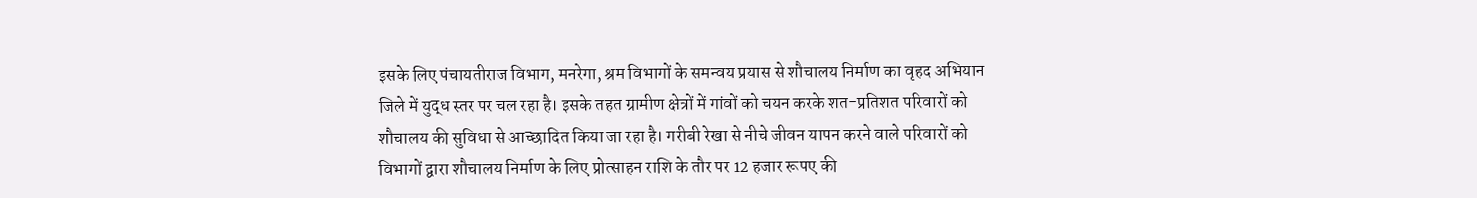इसके लिए पंचायतीराज विभाग, मनरेगा, श्रम विभागों के समन्वय प्रयास से शौचालय निर्माण का वृहद अभियान जिले में युद्ध स्तर पर चल रहा है। इसके तहत ग्रामीण क्षेत्रों में गांवों को चयन करके शत-प्रतिशत परिवारों को शौचालय की सुविधा से आच्छादित किया जा रहा है। गरीबी रेखा से नीचे जीवन यापन करने वाले परिवारों को विभागों द्वारा शौचालय निर्माण के लिए प्रोत्साहन राशि के तौर पर 12 हजार रूपए की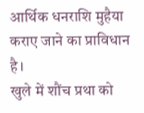आर्थिक धनराशि मुहैया कराए जाने का प्राविधान है।
खुले में शौंच प्रथा को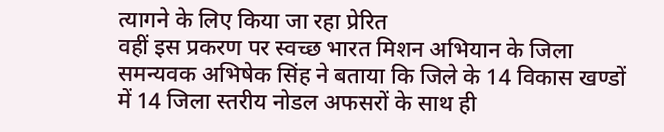त्यागने के लिए किया जा रहा प्रेरित
वहीं इस प्रकरण पर स्वच्छ भारत मिशन अभियान के जिला समन्यवक अभिषेक सिंह ने बताया कि जिले के 14 विकास खण्डों में 14 जिला स्तरीय नोडल अफसरों के साथ ही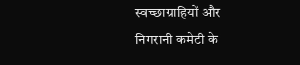स्वच्छाग्राहियों और निगरानी कमेटी के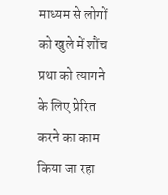माध्यम से लोगों को खुले में शौंच प्रथा को त्यागने के लिए प्रेरित करने का काम किया जा रहा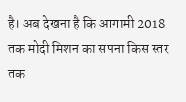है। अब देखना है कि आगामी 2018 तक मोदी मिशन का सपना किस स्तर तक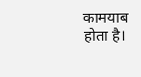कामयाब होता है।